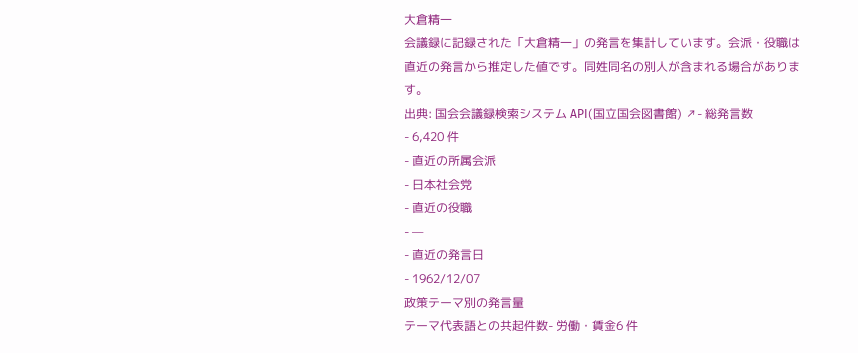大倉精一
会議録に記録された「大倉精一」の発言を集計しています。会派・役職は直近の発言から推定した値です。同姓同名の別人が含まれる場合があります。
出典: 国会会議録検索システム API(国立国会図書館) ↗- 総発言数
- 6,420 件
- 直近の所属会派
- 日本社会党
- 直近の役職
- —
- 直近の発言日
- 1962/12/07
政策テーマ別の発言量
テーマ代表語との共起件数- 労働・賃金6 件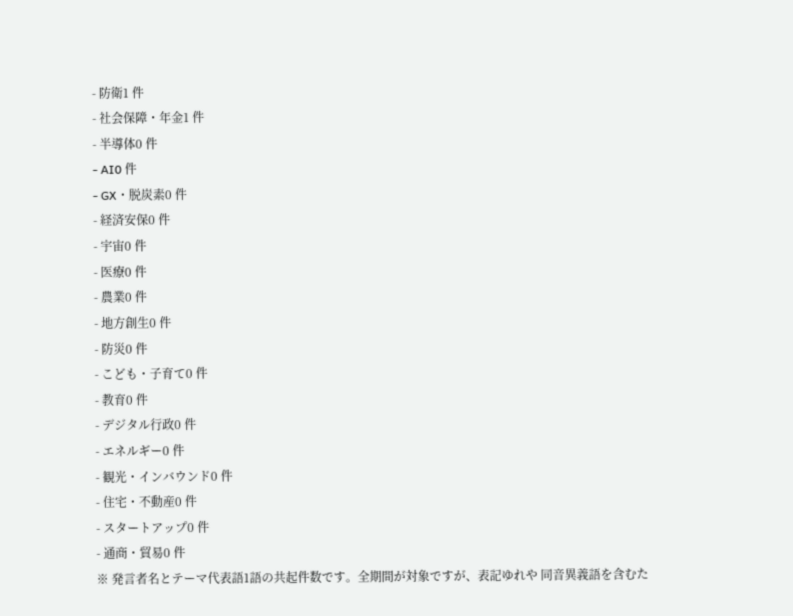- 防衛1 件
- 社会保障・年金1 件
- 半導体0 件
- AI0 件
- GX・脱炭素0 件
- 経済安保0 件
- 宇宙0 件
- 医療0 件
- 農業0 件
- 地方創生0 件
- 防災0 件
- こども・子育て0 件
- 教育0 件
- デジタル行政0 件
- エネルギー0 件
- 観光・インバウンド0 件
- 住宅・不動産0 件
- スタートアップ0 件
- 通商・貿易0 件
※ 発言者名とテーマ代表語1語の共起件数です。全期間が対象ですが、表記ゆれや 同音異義語を含むた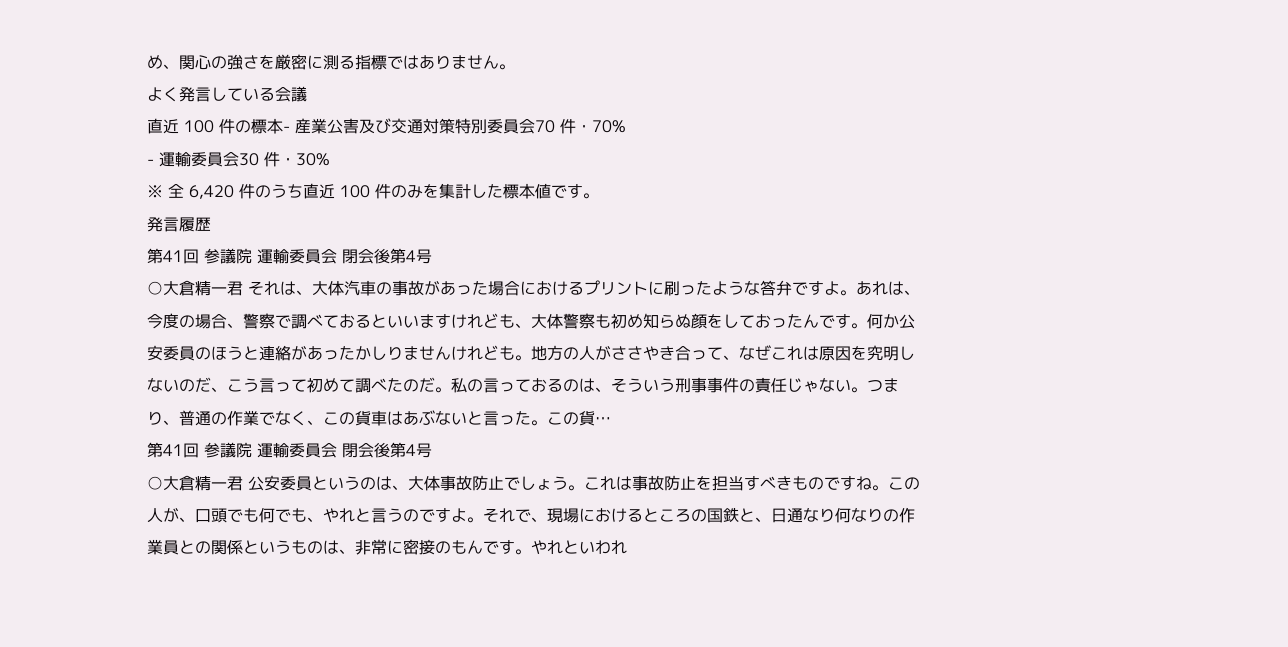め、関心の強さを厳密に測る指標ではありません。
よく発言している会議
直近 100 件の標本- 産業公害及び交通対策特別委員会70 件・70%
- 運輸委員会30 件・30%
※ 全 6,420 件のうち直近 100 件のみを集計した標本値です。
発言履歴
第41回 参議院 運輸委員会 閉会後第4号
○大倉精一君 それは、大体汽車の事故があった場合におけるプリントに刷ったような答弁ですよ。あれは、今度の場合、警察で調べておるといいますけれども、大体警察も初め知らぬ顔をしておったんです。何か公安委員のほうと連絡があったかしりませんけれども。地方の人がささやき合って、なぜこれは原因を究明しないのだ、こう言って初めて調べたのだ。私の言っておるのは、そういう刑事事件の責任じゃない。つまり、普通の作業でなく、この貨車はあぶないと言った。この貨…
第41回 参議院 運輸委員会 閉会後第4号
○大倉精一君 公安委員というのは、大体事故防止でしょう。これは事故防止を担当すべきものですね。この人が、口頭でも何でも、やれと言うのですよ。それで、現場におけるところの国鉄と、日通なり何なりの作業員との関係というものは、非常に密接のもんです。やれといわれ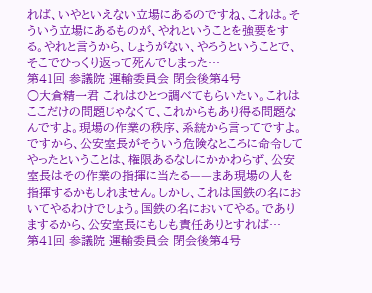れば、いやといえない立場にあるのですね、これは。そういう立場にあるものが、やれということを強要をする。やれと言うから、しょうがない、やろうということで、そこでひっくり返って死んでしまった…
第41回 参議院 運輸委員会 閉会後第4号
○大倉精一君 これはひとつ調べてもらいたい。これはここだけの問題じゃなくて、これからもあり得る問題なんですよ。現場の作業の秩序、系統から言ってですよ。ですから、公安室長がそういう危険なところに命令してやったということは、権限あるなしにかかわらず、公安室長はその作業の指揮に当たる——まあ現場の人を指揮するかもしれません。しかし、これは国鉄の名においてやるわけでしょう。国鉄の名においてやる。でありまするから、公安室長にもしも責任ありとすれば…
第41回 参議院 運輸委員会 閉会後第4号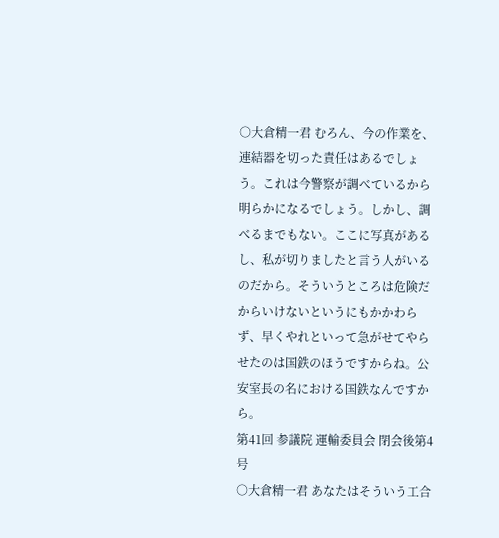○大倉精一君 むろん、今の作業を、連結器を切った責任はあるでしょう。これは今警察が調べているから明らかになるでしょう。しかし、調べるまでもない。ここに写真があるし、私が切りましたと言う人がいるのだから。そういうところは危険だからいけないというにもかかわらず、早くやれといって急がせてやらせたのは国鉄のほうですからね。公安室長の名における国鉄なんですから。
第41回 参議院 運輸委員会 閉会後第4号
○大倉精一君 あなたはそういう工合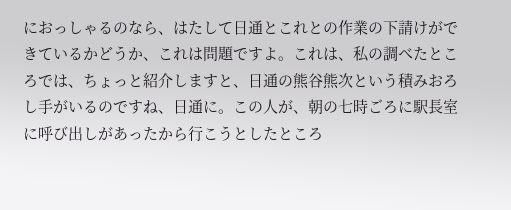におっしゃるのなら、はたして日通とこれとの作業の下請けができているかどうか、これは問題ですよ。これは、私の調べたところでは、ちょっと紹介しますと、日通の熊谷熊次という積みおろし手がいるのですね、日通に。この人が、朝の七時ごろに駅長室に呼び出しがあったから行こうとしたところ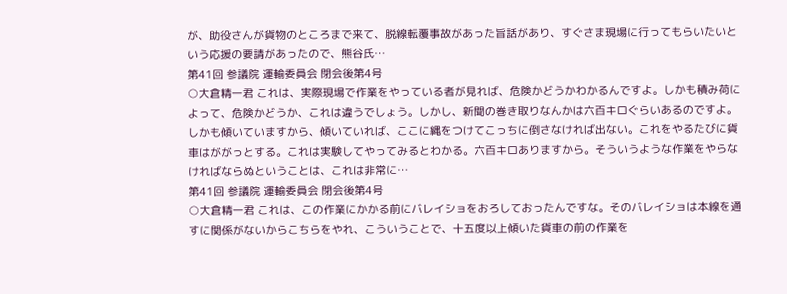が、助役さんが貨物のところまで来て、脱線転覆事故があった旨話があり、すぐさま現場に行ってもらいたいという応援の要請があったので、熊谷氏…
第41回 参議院 運輸委員会 閉会後第4号
○大倉精一君 これは、実際現場で作業をやっている者が見れば、危険かどうかわかるんですよ。しかも積み荷によって、危険かどうか、これは違うでしょう。しかし、新聞の巻き取りなんかは六百キロぐらいあるのですよ。しかも傾いていますから、傾いていれば、ここに縄をつけてこっちに倒さなければ出ない。これをやるたびに貨車はががっとする。これは実験してやってみるとわかる。六百キロありますから。そういうような作業をやらなければならぬということは、これは非常に…
第41回 参議院 運輸委員会 閉会後第4号
○大倉精一君 これは、この作業にかかる前にバレイショをおろしておったんですな。そのバレイショは本線を通すに関係がないからこちらをやれ、こういうことで、十五度以上傾いた貨車の前の作業を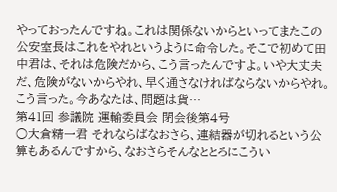やっておったんですね。これは関係ないからといってまたこの公安室長はこれをやれというように命令した。そこで初めて田中君は、それは危険だから、こう言ったんですよ。いや大丈夫だ、危険がないからやれ、早く通さなければならないからやれ。こう言った。今あなたは、問題は貨…
第41回 参議院 運輸委員会 閉会後第4号
○大倉精一君 それならばなおさら、連結器が切れるという公算もあるんですから、なおさらそんなととろにこうい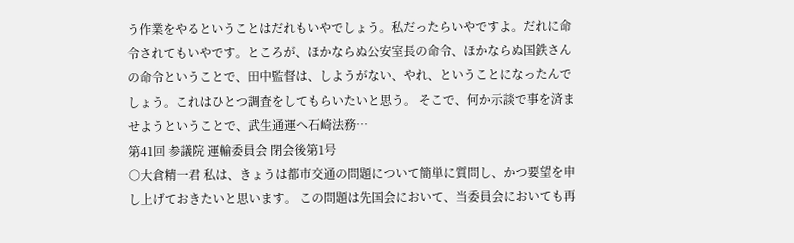う作業をやるということはだれもいやでしょう。私だったらいやですよ。だれに命令されてもいやです。ところが、ほかならぬ公安室長の命令、ほかならぬ国鉄さんの命令ということで、田中監督は、しようがない、やれ、ということになったんでしょう。これはひとつ調査をしてもらいたいと思う。 そこで、何か示談で事を済ませようということで、武生通運へ石崎法務…
第41回 参議院 運輸委員会 閉会後第1号
○大倉精一君 私は、きょうは都市交通の問題について簡単に質問し、かつ要望を申し上げておきたいと思います。 この問題は先国会において、当委員会においても再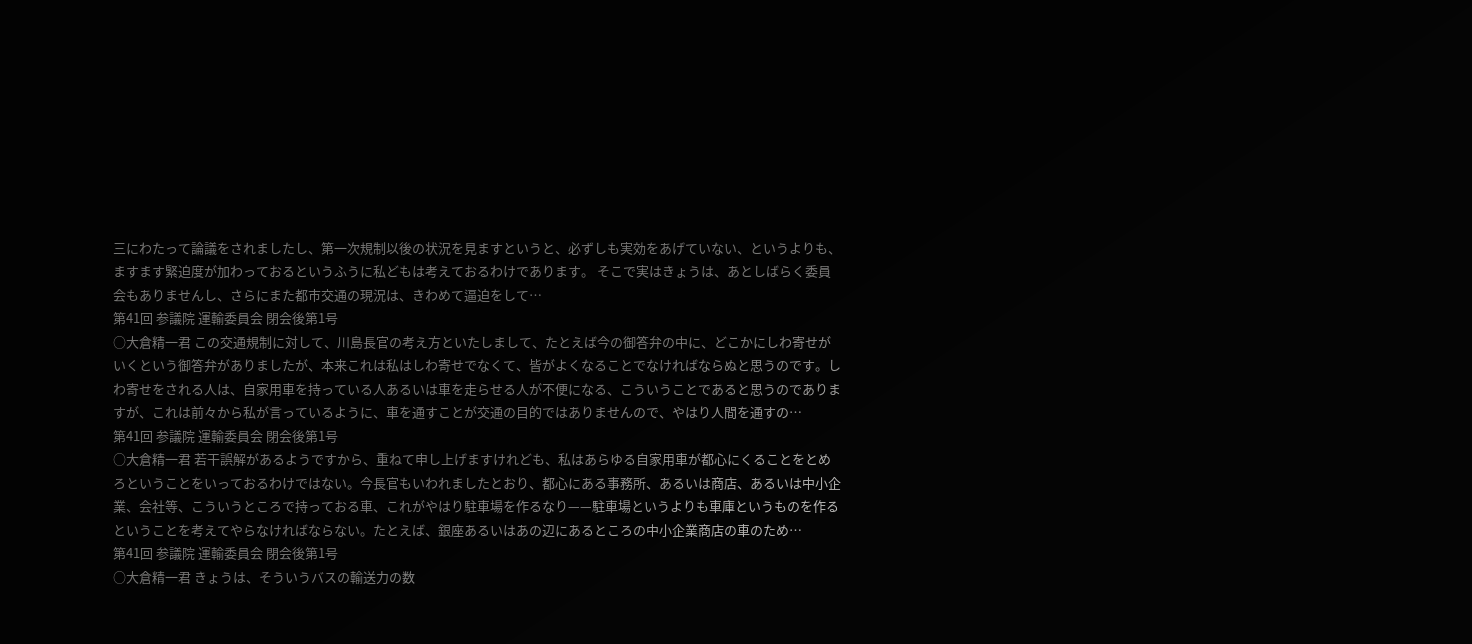三にわたって論議をされましたし、第一次規制以後の状況を見ますというと、必ずしも実効をあげていない、というよりも、ますます緊迫度が加わっておるというふうに私どもは考えておるわけであります。 そこで実はきょうは、あとしばらく委員会もありませんし、さらにまた都市交通の現況は、きわめて逼迫をして…
第41回 参議院 運輸委員会 閉会後第1号
○大倉精一君 この交通規制に対して、川島長官の考え方といたしまして、たとえば今の御答弁の中に、どこかにしわ寄せがいくという御答弁がありましたが、本来これは私はしわ寄せでなくて、皆がよくなることでなければならぬと思うのです。しわ寄せをされる人は、自家用車を持っている人あるいは車を走らせる人が不便になる、こういうことであると思うのでありますが、これは前々から私が言っているように、車を通すことが交通の目的ではありませんので、やはり人間を通すの…
第41回 参議院 運輸委員会 閉会後第1号
○大倉精一君 若干誤解があるようですから、重ねて申し上げますけれども、私はあらゆる自家用車が都心にくることをとめろということをいっておるわけではない。今長官もいわれましたとおり、都心にある事務所、あるいは商店、あるいは中小企業、会社等、こういうところで持っておる車、これがやはり駐車場を作るなり——駐車場というよりも車庫というものを作るということを考えてやらなければならない。たとえば、銀座あるいはあの辺にあるところの中小企業商店の車のため…
第41回 参議院 運輸委員会 閉会後第1号
○大倉精一君 きょうは、そういうバスの輸送力の数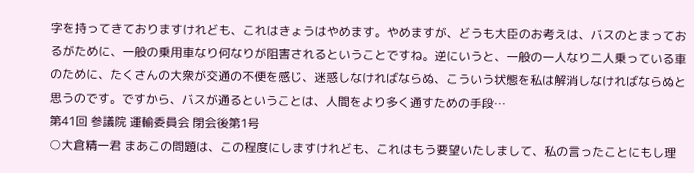字を持ってきておりますけれども、これはきょうはやめます。やめますが、どうも大臣のお考えは、バスのとまっておるがために、一般の乗用車なり何なりが阻害されるということですね。逆にいうと、一般の一人なり二人乗っている車のために、たくさんの大衆が交通の不便を感じ、迷惑しなければならぬ、こういう状態を私は解消しなければならぬと思うのです。ですから、バスが通るということは、人間をより多く通すための手段…
第41回 参議院 運輸委員会 閉会後第1号
○大倉精一君 まあこの問題は、この程度にしますけれども、これはもう要望いたしまして、私の言ったことにもし理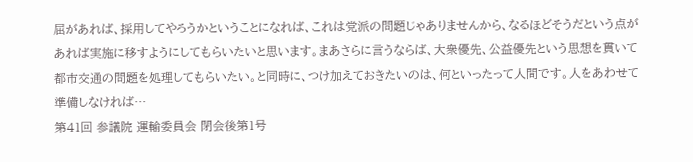屈があれば、採用してやろうかということになれば、これは党派の問題じゃありませんから、なるほどそうだという点があれば実施に移すようにしてもらいたいと思います。まあさらに言うならば、大衆優先、公益優先という思想を貫いて都市交通の問題を処理してもらいたい。と同時に、つけ加えておきたいのは、何といったって人間です。人をあわせて準備しなければ…
第41回 参議院 運輸委員会 閉会後第1号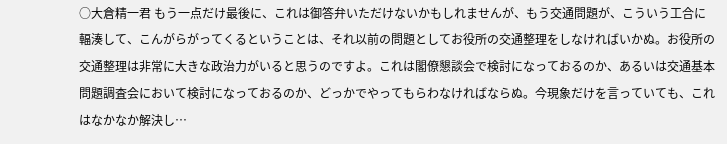○大倉精一君 もう一点だけ最後に、これは御答弁いただけないかもしれませんが、もう交通問題が、こういう工合に輻湊して、こんがらがってくるということは、それ以前の問題としてお役所の交通整理をしなければいかぬ。お役所の交通整理は非常に大きな政治力がいると思うのですよ。これは閣僚懇談会で検討になっておるのか、あるいは交通基本問題調査会において検討になっておるのか、どっかでやってもらわなければならぬ。今現象だけを言っていても、これはなかなか解決し…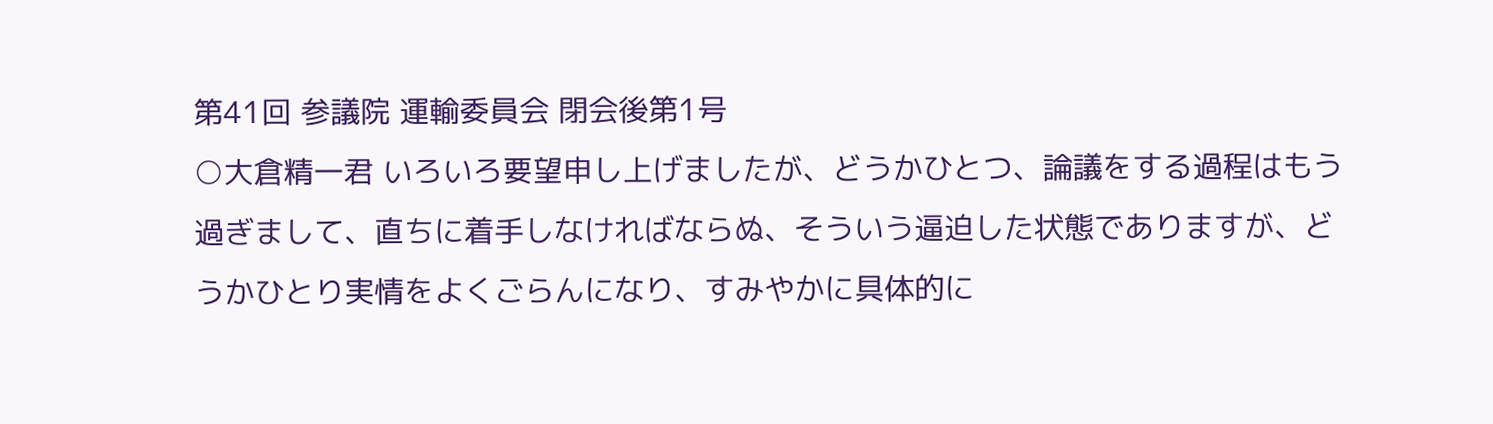第41回 参議院 運輸委員会 閉会後第1号
○大倉精一君 いろいろ要望申し上げましたが、どうかひとつ、論議をする過程はもう過ぎまして、直ちに着手しなければならぬ、そういう逼迫した状態でありますが、どうかひとり実情をよくごらんになり、すみやかに具体的に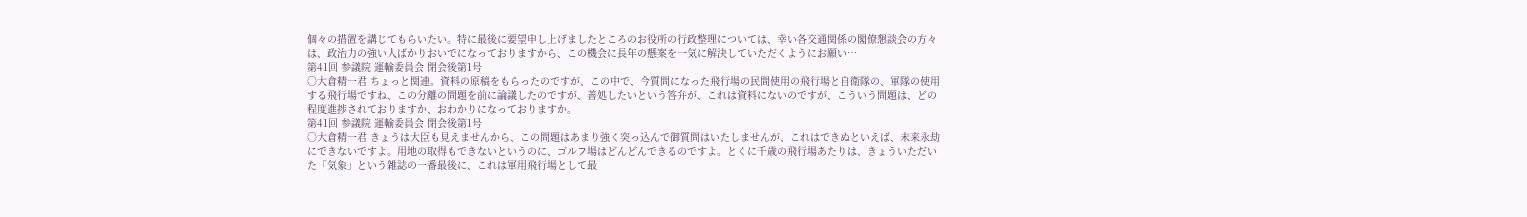個々の措置を講じてもらいたい。特に最後に要望申し上げましたところのお役所の行政整理については、幸い各交通関係の閣僚懇談会の方々は、政治力の強い人ばかりおいでになっておりますから、この機会に長年の懸案を一気に解決していただくようにお願い…
第41回 参議院 運輸委員会 閉会後第1号
○大倉精一君 ちょっと関連。資料の原稿をもらったのですが、この中で、今質問になった飛行場の民間使用の飛行場と自衛隊の、軍隊の使用する飛行場ですね、この分離の問題を前に論議したのですが、善処したいという答弁が、これは資料にないのですが、こういう問題は、どの程度進捗されておりますか、おわかりになっておりますか。
第41回 参議院 運輸委員会 閉会後第1号
○大倉精一君 きょうは大臣も見えませんから、この問題はあまり強く突っ込んで御質問はいたしませんが、これはできぬといえば、未来永劫にできないですよ。用地の取得もできないというのに、ゴルフ場はどんどんできるのですよ。とくに千歳の飛行場あたりは、きょういただいた「気象」という雑誌の一番最後に、これは軍用飛行場として最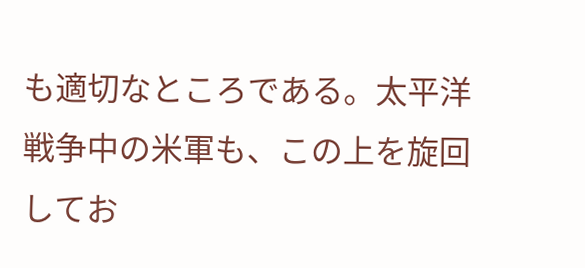も適切なところである。太平洋戦争中の米軍も、この上を旋回してお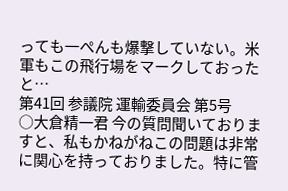っても一ぺんも爆撃していない。米軍もこの飛行場をマークしておったと…
第41回 参議院 運輸委員会 第5号
○大倉精一君 今の質問聞いておりますと、私もかねがねこの問題は非常に関心を持っておりました。特に管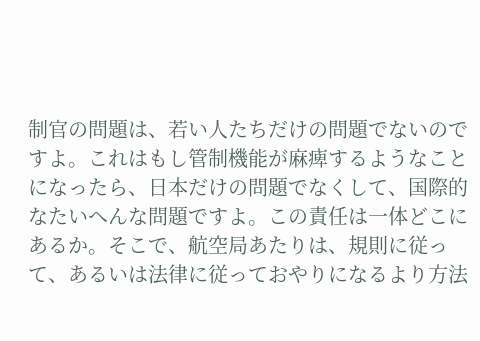制官の問題は、若い人たちだけの問題でないのですよ。これはもし管制機能が麻痺するようなことになったら、日本だけの問題でなくして、国際的なたいへんな問題ですよ。この責任は一体どこにあるか。そこで、航空局あたりは、規則に従って、あるいは法律に従っておやりになるより方法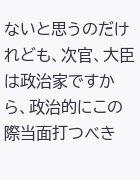ないと思うのだけれども、次官、大臣は政治家ですから、政治的にこの際当面打つべき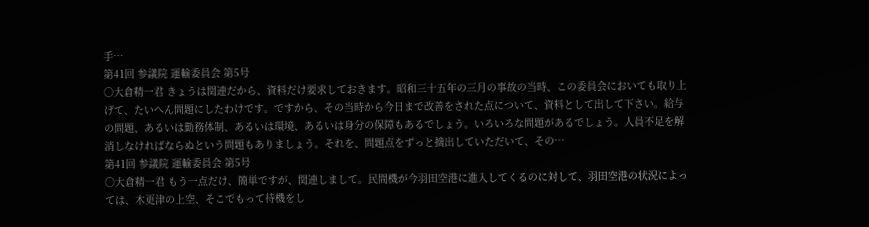手…
第41回 参議院 運輸委員会 第5号
○大倉精一君 きょうは関連だから、資料だけ要求しておきます。昭和三十五年の三月の事故の当時、この委員会においても取り上げて、たいへん問題にしたわけです。ですから、その当時から今日まで改善をされた点について、資料として出して下さい。給与の問題、あるいは勤務体制、あるいは環境、あるいは身分の保障もあるでしょう。いろいろな問題があるでしょう。人員不足を解消しなければならぬという問題もありましょう。それを、問題点をずっと摘出していただいて、その…
第41回 参議院 運輸委員会 第5号
○大倉精一君 もう一点だけ、簡単ですが、関連しまして。民間機が今羽田空港に進入してくるのに対して、羽田空港の状況によっては、木更津の上空、そこでもって待機をし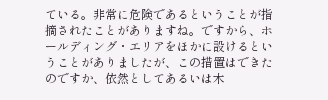ている。非常に危険であるということが指摘されたことがありますね。ですから、ホールディング・エリアをほかに設けるということがありましたが、この措置はできたのですか、依然としてあるいは木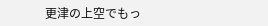更津の上空でもっ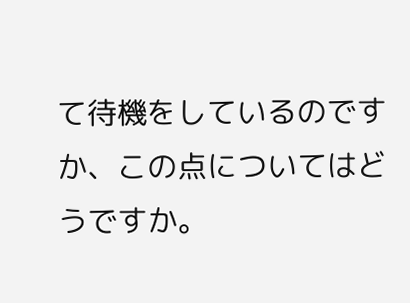て待機をしているのですか、この点についてはどうですか。